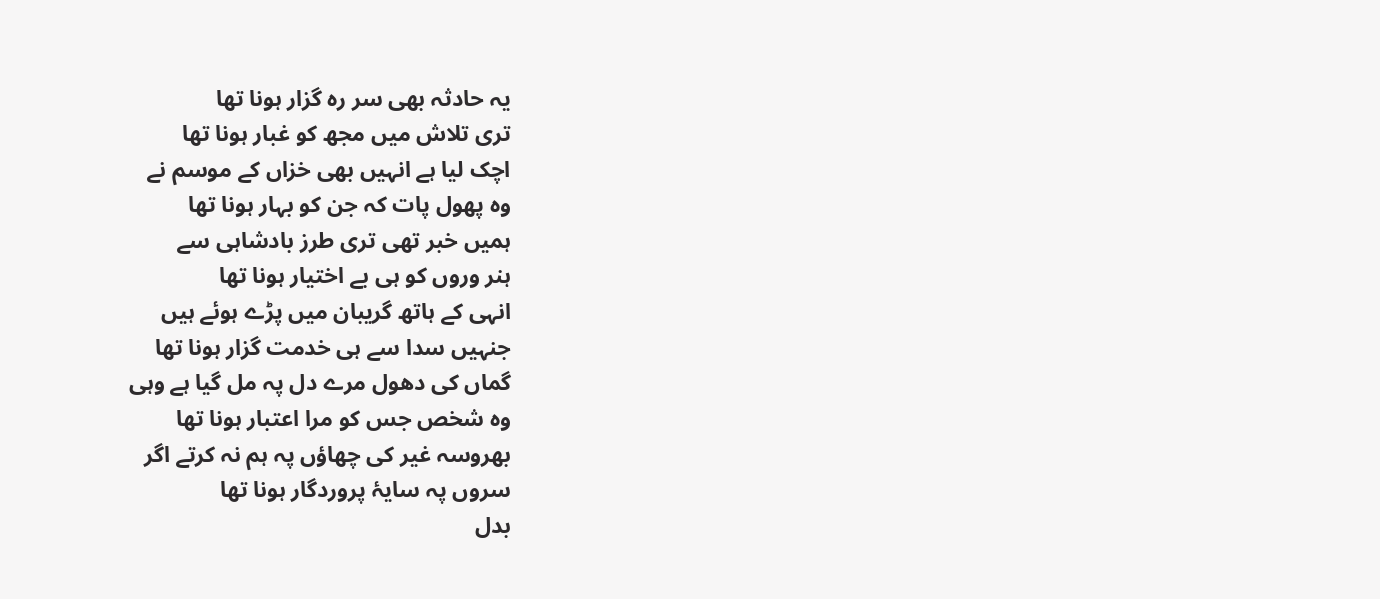یہ حادثہ بھی سر رہ گزار ہونا تھا
تری تلاش میں مجھ کو غبار ہونا تھا
اچک لیا ہے انہیں بھی خزاں کے موسم نے
وہ پھول پات کہ جن کو بہار ہونا تھا
ہمیں خبر تھی تری طرز بادشاہی سے
ہنر وروں کو ہی بے اختیار ہونا تھا
انہی کے ہاتھ گریبان میں پڑے ہوئے ہیں
جنہیں سدا سے ہی خدمت گزار ہونا تھا
گماں کی دھول مرے دل پہ مل گیا ہے وہی
وہ شخص جس کو مرا اعتبار ہونا تھا
بھروسہ غیر کی چھاؤں پہ ہم نہ کرتے اگر
سروں پہ سایۂ پروردگار ہونا تھا
بدل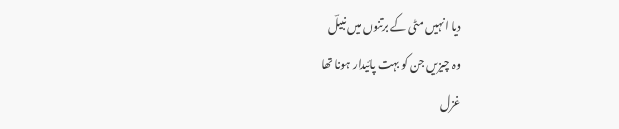دیا انہیں مٹی کے برتنوں میں نبیلؔ
وہ چیزیں جن کو بہت پائیدار ہونا تھا
غزل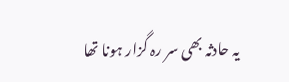یہ حادثہ بھی سر رہ گزار ہونا تھا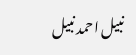نبیل احمد نبیل